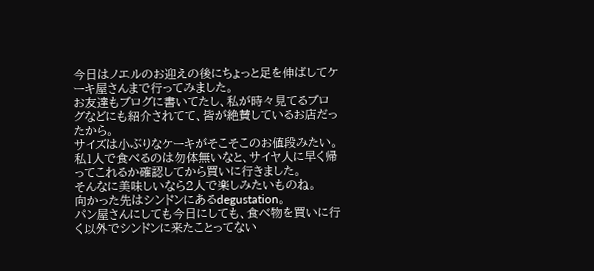今日はノエルのお迎えの後にちょっと足を伸ばしてケーキ屋さんまで行ってみました。
お友達もブログに書いてたし、私が時々見てるブログなどにも紹介されてて、皆が絶賛しているお店だったから。
サイズは小ぶりなケーキがそこそこのお値段みたい。
私1人で食べるのは勿体無いなと、サイヤ人に早く帰ってこれるか確認してから買いに行きました。
そんなに美味しいなら2人で楽しみたいものね。
向かった先はシンドンにあるdegustation。
パン屋さんにしても今日にしても、食べ物を買いに行く以外でシンドンに来たことってない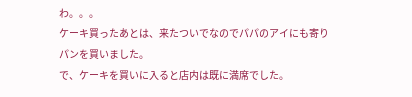わ。。。
ケーキ買ったあとは、来たついでなのでパパのアイにも寄りパンを買いました。
で、ケーキを買いに入ると店内は既に満席でした。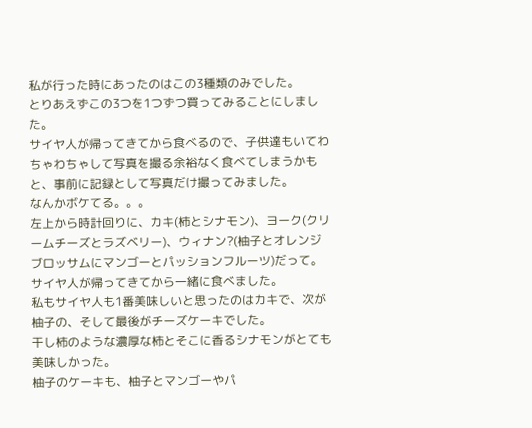私が行った時にあったのはこの3種類のみでした。
とりあえずこの3つを1つずつ買ってみることにしました。
サイヤ人が帰ってきてから食べるので、子供達もいてわちゃわちゃして写真を撮る余裕なく食べてしまうかもと、事前に記録として写真だけ撮ってみました。
なんかボケてる。。。
左上から時計回りに、カキ(柿とシナモン)、ヨーク(クリームチーズとラズベリー)、ウィナン?(柚子とオレンジブロッサムにマンゴーとパッションフルーツ)だって。
サイヤ人が帰ってきてから一緒に食べました。
私もサイヤ人も1番美味しいと思ったのはカキで、次が柚子の、そして最後がチーズケーキでした。
干し柿のような濃厚な柿とそこに香るシナモンがとても美味しかった。
柚子のケーキも、柚子とマンゴーやパ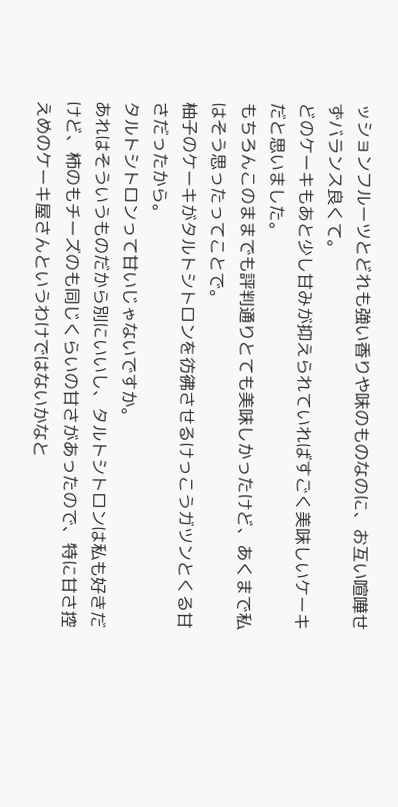ッションフルーツとどれも強い香りや味のものなのに、お互い喧嘩せずバランス良くて。
どのケーキもあと少し甘みが抑えられていればすごく美味しいケーキだと思いました。
もちろんこのままでも評判通りとても美味しかったけど、あくまで私はそう思ったってことで。
柚子のケーキがタルトシトロンを彷彿させるけっこうガツンとくる甘さだったから。
タルトシトロンって甘いじゃないですか。
あれはそういうものだから別にいいし、タルトシトロンは私も好きだけど、柿のもチーズのも同じくらいの甘さがあったので、特に甘さ控えめのケーキ屋さんというわけではないかなと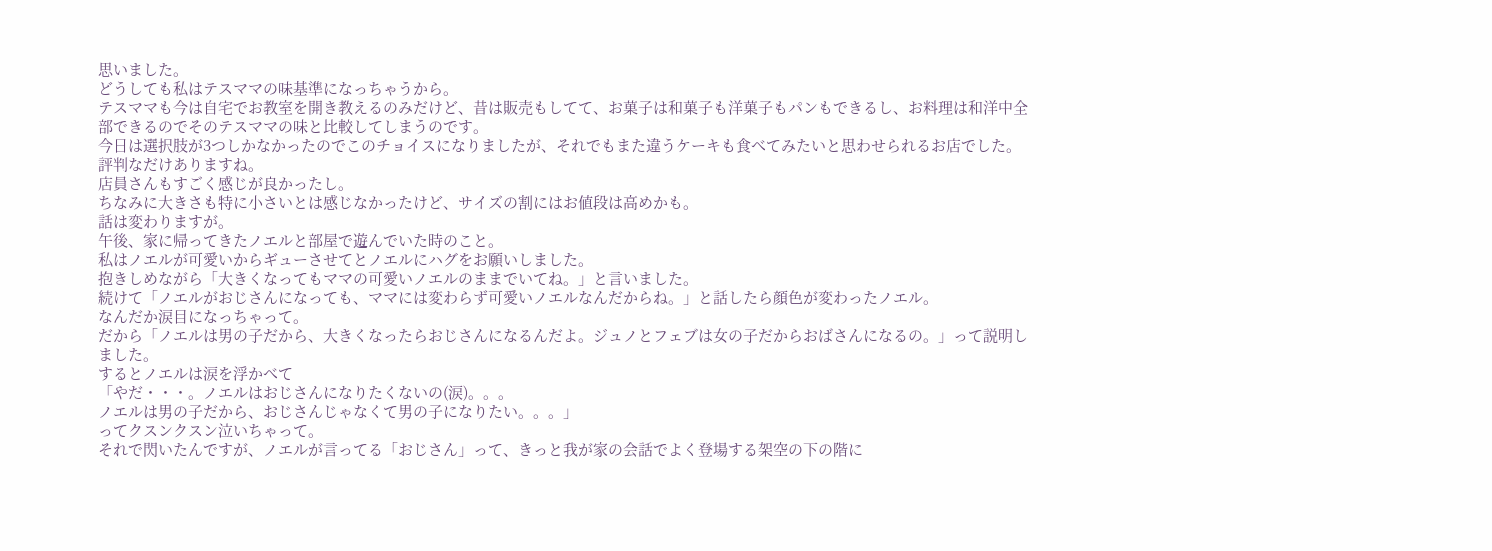思いました。
どうしても私はテスママの味基準になっちゃうから。
テスママも今は自宅でお教室を開き教えるのみだけど、昔は販売もしてて、お菓子は和菓子も洋菓子もパンもできるし、お料理は和洋中全部できるのでそのテスママの味と比較してしまうのです。
今日は選択肢が3つしかなかったのでこのチョイスになりましたが、それでもまた違うケーキも食べてみたいと思わせられるお店でした。
評判なだけありますね。
店員さんもすごく感じが良かったし。
ちなみに大きさも特に小さいとは感じなかったけど、サイズの割にはお値段は高めかも。
話は変わりますが。
午後、家に帰ってきたノエルと部屋で遊んでいた時のこと。
私はノエルが可愛いからギューさせてとノエルにハグをお願いしました。
抱きしめながら「大きくなってもママの可愛いノエルのままでいてね。」と言いました。
続けて「ノエルがおじさんになっても、ママには変わらず可愛いノエルなんだからね。」と話したら顔色が変わったノエル。
なんだか涙目になっちゃって。
だから「ノエルは男の子だから、大きくなったらおじさんになるんだよ。ジュノとフェブは女の子だからおばさんになるの。」って説明しました。
するとノエルは涙を浮かべて
「やだ・・・。ノエルはおじさんになりたくないの(涙)。。。
ノエルは男の子だから、おじさんじゃなくて男の子になりたい。。。」
ってクスンクスン泣いちゃって。
それで閃いたんですが、ノエルが言ってる「おじさん」って、きっと我が家の会話でよく登場する架空の下の階に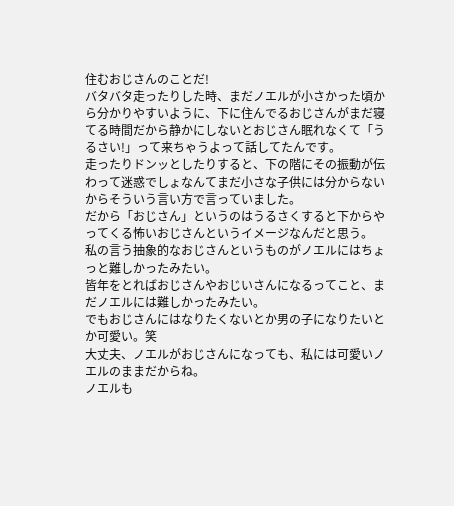住むおじさんのことだ!
バタバタ走ったりした時、まだノエルが小さかった頃から分かりやすいように、下に住んでるおじさんがまだ寝てる時間だから静かにしないとおじさん眠れなくて「うるさい!」って来ちゃうよって話してたんです。
走ったりドンッとしたりすると、下の階にその振動が伝わって迷惑でしょなんてまだ小さな子供には分からないからそういう言い方で言っていました。
だから「おじさん」というのはうるさくすると下からやってくる怖いおじさんというイメージなんだと思う。
私の言う抽象的なおじさんというものがノエルにはちょっと難しかったみたい。
皆年をとればおじさんやおじいさんになるってこと、まだノエルには難しかったみたい。
でもおじさんにはなりたくないとか男の子になりたいとか可愛い。笑
大丈夫、ノエルがおじさんになっても、私には可愛いノエルのままだからね。
ノエルも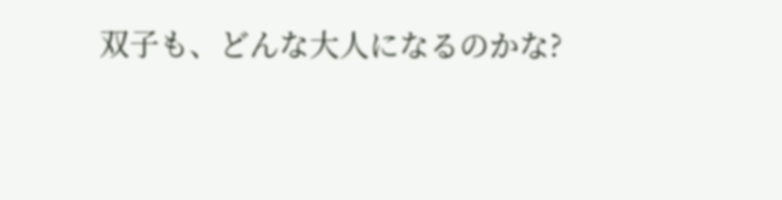双子も、どんな大人になるのかな?